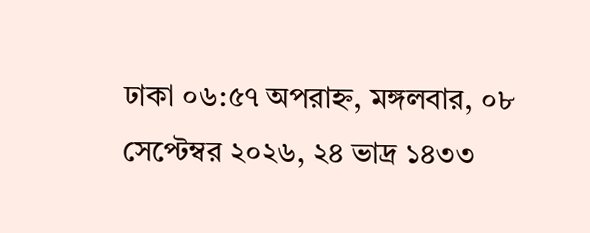ঢাকা ০৬:৫৭ অপরাহ্ন, মঙ্গলবার, ০৮ সেপ্টেম্বর ২০২৬, ২৪ ভাদ্র ১৪৩৩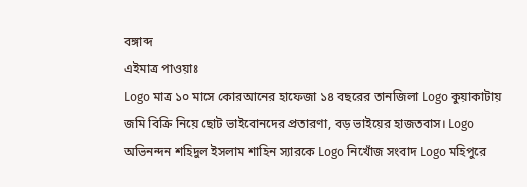বঙ্গাব্দ
এইমাত্র পাওয়াঃ
Logo মাত্র ১০ মাসে কোরআনের হাফেজা ১৪ বছরের তানজিলা Logo কুয়াকাটায় জমি বিক্রি নিয়ে ছোট ভাইবোনদের প্রতারণা, বড় ভাইয়ের হাজতবাস। Logo অভিনন্দন শহিদুল ইসলাম শাহিন স্যারকে Logo নিখোঁজ সংবাদ Logo মহিপুরে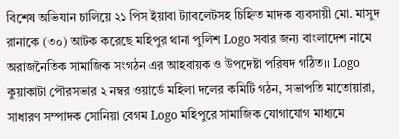বিশেষ অভিযান চালিয়ে ২১ পিস ইয়াবা ট্যাবলেটসহ চিহ্নিত মাদক ব্যবসায়ী মো. মাসুদ রানাকে (৩০) আটক করেছে মহিপুর থানা পুলিশ Logo সবার জন্য বাংলাদেশ নামে অরাজনৈতিক সামাজিক সংগঠন এর আহবায়ক ও উপদেষ্টা পরিষদ গঠিত।। Logo কুয়াকাটা পৌরসভার ২ নম্বর ওয়ার্ডে মহিলা দলের কমিটি গঠন, সভাপতি মাতোয়ারা, সাধারণ সম্পাদক সোনিয়া বেগম Logo মহিপুরে সামাজিক যোগাযোগ মাধ্যমে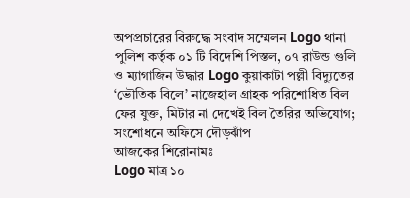অপপ্রচারের বিরুদ্ধে সংবাদ সম্মেলন Logo থানা পুলিশ কর্তৃক ০১ টি বিদেশি পিস্তল, ০৭ রাউন্ড গুলি ও ম্যাগাজিন উদ্ধার Logo কুয়াকাটা পল্লী বিদ্যুতের ‘ভৌতিক বিলে’ নাজেহাল গ্রাহক পরিশোধিত বিল ফের যুক্ত, মিটার না দেখেই বিল তৈরির অভিযোগ; সংশোধনে অফিসে দৌড়ঝাঁপ
আজকের শিরোনামঃ
Logo মাত্র ১০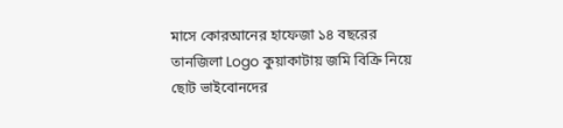মাসে কোরআনের হাফেজা ১৪ বছরের তানজিলা Logo কুয়াকাটায় জমি বিক্রি নিয়ে ছোট ভাইবোনদের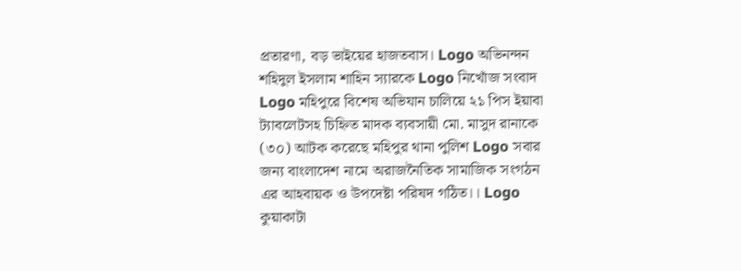প্রতারণা, বড় ভাইয়ের হাজতবাস। Logo অভিনন্দন শহিদুল ইসলাম শাহিন স্যারকে Logo নিখোঁজ সংবাদ Logo মহিপুরে বিশেষ অভিযান চালিয়ে ২১ পিস ইয়াবা ট্যাবলেটসহ চিহ্নিত মাদক ব্যবসায়ী মো. মাসুদ রানাকে (৩০) আটক করেছে মহিপুর থানা পুলিশ Logo সবার জন্য বাংলাদেশ নামে অরাজনৈতিক সামাজিক সংগঠন এর আহবায়ক ও উপদেষ্টা পরিষদ গঠিত।। Logo কুয়াকাটা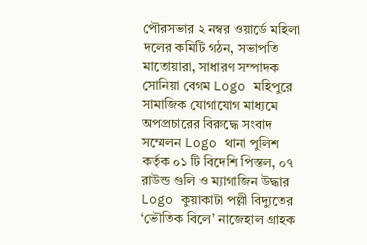পৌরসভার ২ নম্বর ওয়ার্ডে মহিলা দলের কমিটি গঠন, সভাপতি মাতোয়ারা, সাধারণ সম্পাদক সোনিয়া বেগম Logo মহিপুরে সামাজিক যোগাযোগ মাধ্যমে অপপ্রচারের বিরুদ্ধে সংবাদ সম্মেলন Logo থানা পুলিশ কর্তৃক ০১ টি বিদেশি পিস্তল, ০৭ রাউন্ড গুলি ও ম্যাগাজিন উদ্ধার Logo কুয়াকাটা পল্লী বিদ্যুতের ‘ভৌতিক বিলে’ নাজেহাল গ্রাহক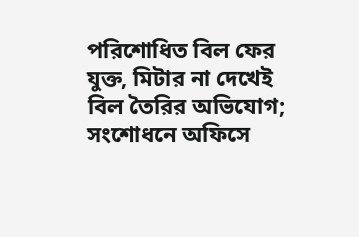পরিশোধিত বিল ফের যুক্ত, মিটার না দেখেই বিল তৈরির অভিযোগ; সংশোধনে অফিসে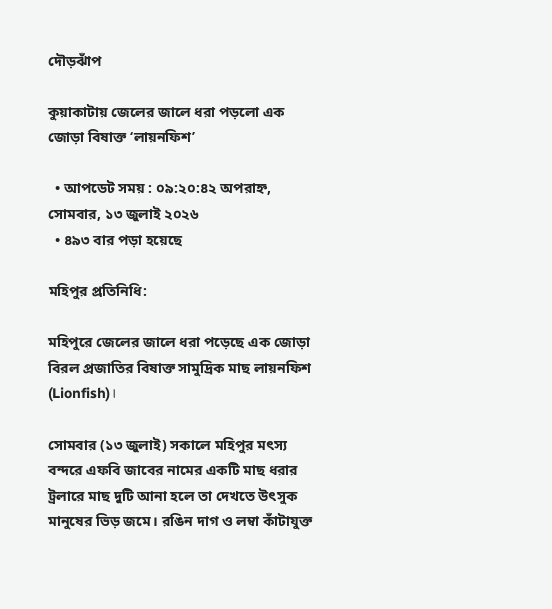দৌড়ঝাঁপ

কুয়াকাটায় জেলের জালে ধরা পড়লো এক জোড়া বিষাক্ত ‘লায়নফিশ’

  • আপডেট সময় : ০৯:২০:৪২ অপরাহ্ন, সোমবার, ১৩ জুলাই ২০২৬
  • ৪৯৩ বার পড়া হয়েছে

মহিপুর প্রতিনিধি:

মহিপুরে জেলের জালে ধরা পড়েছে এক জোড়া বিরল প্রজাতির বিষাক্ত সামুদ্রিক মাছ লায়নফিশ (Lionfish)।

সোমবার (১৩ জুলাই) সকালে মহিপুর মৎস্য বন্দরে এফবি জাবের নামের একটি মাছ ধরার ট্রলারে মাছ দুটি আনা হলে তা দেখতে উৎসুক মানুষের ভিড় জমে। রঙিন দাগ ও লম্বা কাঁটাযুক্ত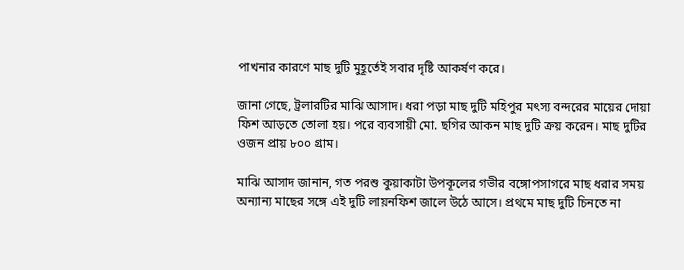পাখনার কারণে মাছ দুটি মুহূর্তেই সবার দৃষ্টি আকর্ষণ করে।

জানা গেছে, ট্রলারটির মাঝি আসাদ। ধরা পড়া মাছ দুটি মহিপুর মৎস্য বন্দরের মায়ের দোয়া ফিশ আড়তে তোলা হয়। পরে ব্যবসায়ী মো. ছগির আকন মাছ দুটি ক্রয় করেন। মাছ দুটির ওজন প্রায় ৮০০ গ্রাম।

মাঝি আসাদ জানান, গত পরশু কুয়াকাটা উপকূলের গভীর বঙ্গোপসাগরে মাছ ধরার সময় অন্যান্য মাছের সঙ্গে এই দুটি লায়নফিশ জালে উঠে আসে। প্রথমে মাছ দুটি চিনতে না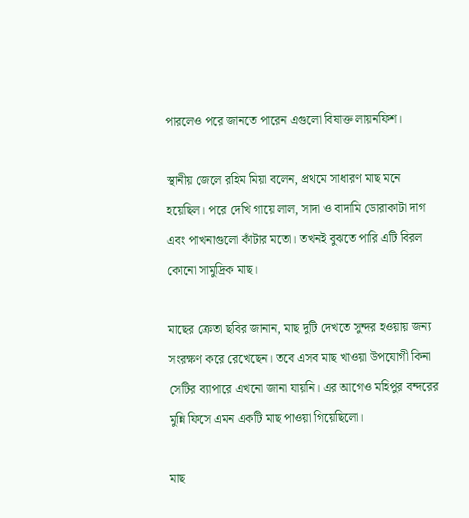পারলেও পরে জানতে পারেন এগুলো বিষাক্ত লায়নফিশ।

স্থানীয় জেলে রহিম মিয়া বলেন, প্রথমে সাধারণ মাছ মনে হয়েছিল। পরে দেখি গায়ে লাল, সাদা ও বাদামি ডোরাকাটা দাগ এবং পাখনাগুলো কাঁটার মতো। তখনই বুঝতে পারি এটি বিরল কোনো সামুদ্রিক মাছ।

মাছের ক্রেতা ছবির জানান, মাছ দুটি দেখতে সুন্দর হওয়ায় জন্য সংরক্ষণ করে রেখেছেন। তবে এসব মাছ খাওয়া উপযোগী কিনা সেটির ব্যাপারে এখনো জানা যায়নি। এর আগেও মহিপুর বন্দরের মুন্নি ফিসে এমন একটি মাছ পাওয়া গিয়েছিলো।

মাছ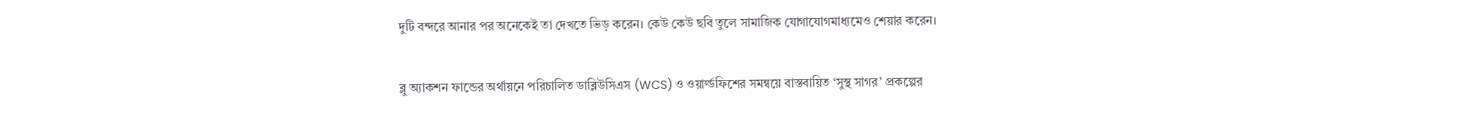দুটি বন্দরে আনার পর অনেকেই তা দেখতে ভিড় করেন। কেউ কেউ ছবি তুলে সামাজিক যোগাযোগমাধ্যমেও শেয়ার করেন।

ব্লু অ্যাকশন ফান্ডের অর্থায়নে পরিচালিত ডাব্লিউসিএস (WCS) ও ওয়ার্ল্ডফিশের সমন্বয়ে বাস্তবায়িত ‘সুস্থ সাগর’ প্রকল্পের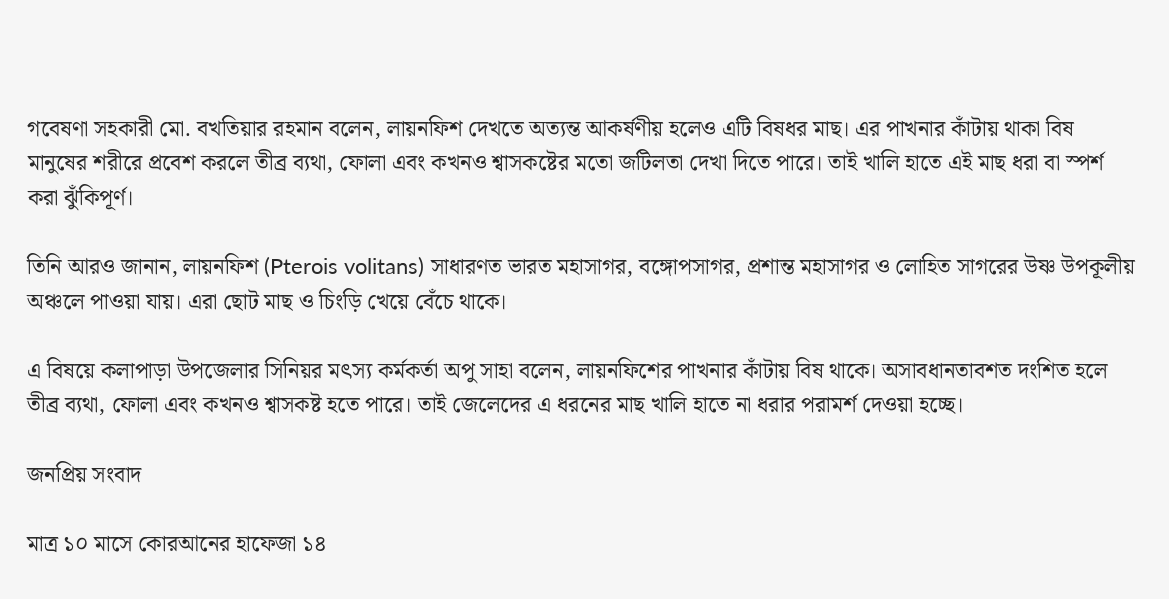গবেষণা সহকারী মো. বখতিয়ার রহমান বলেন, লায়নফিশ দেখতে অত্যন্ত আকর্ষণীয় হলেও এটি বিষধর মাছ। এর পাখনার কাঁটায় থাকা বিষ মানুষের শরীরে প্রবেশ করলে তীব্র ব্যথা, ফোলা এবং কখনও শ্বাসকষ্টের মতো জটিলতা দেখা দিতে পারে। তাই খালি হাতে এই মাছ ধরা বা স্পর্শ করা ঝুঁকিপূর্ণ।

তিনি আরও জানান, লায়নফিশ (Pterois volitans) সাধারণত ভারত মহাসাগর, বঙ্গোপসাগর, প্রশান্ত মহাসাগর ও লোহিত সাগরের উষ্ণ উপকূলীয় অঞ্চলে পাওয়া যায়। এরা ছোট মাছ ও চিংড়ি খেয়ে বেঁচে থাকে।

এ বিষয়ে কলাপাড়া উপজেলার সিনিয়র মৎস্য কর্মকর্তা অপু সাহা বলেন, লায়নফিশের পাখনার কাঁটায় বিষ থাকে। অসাবধানতাবশত দংশিত হলে তীব্র ব্যথা, ফোলা এবং কখনও শ্বাসকষ্ট হতে পারে। তাই জেলেদের এ ধরনের মাছ খালি হাতে না ধরার পরামর্শ দেওয়া হচ্ছে।

জনপ্রিয় সংবাদ

মাত্র ১০ মাসে কোরআনের হাফেজা ১৪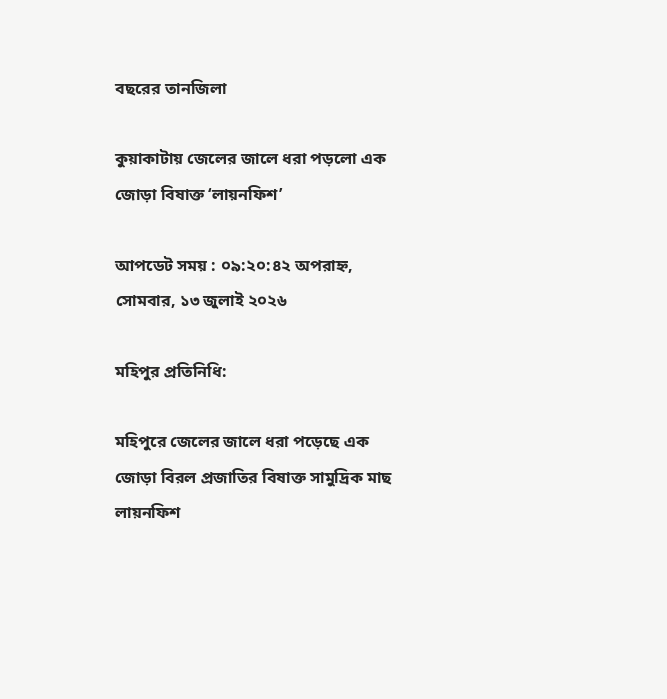বছরের তানজিলা

কুয়াকাটায় জেলের জালে ধরা পড়লো এক জোড়া বিষাক্ত ‘লায়নফিশ’

আপডেট সময় : ০৯:২০:৪২ অপরাহ্ন, সোমবার, ১৩ জুলাই ২০২৬

মহিপুর প্রতিনিধি:

মহিপুরে জেলের জালে ধরা পড়েছে এক জোড়া বিরল প্রজাতির বিষাক্ত সামুদ্রিক মাছ লায়নফিশ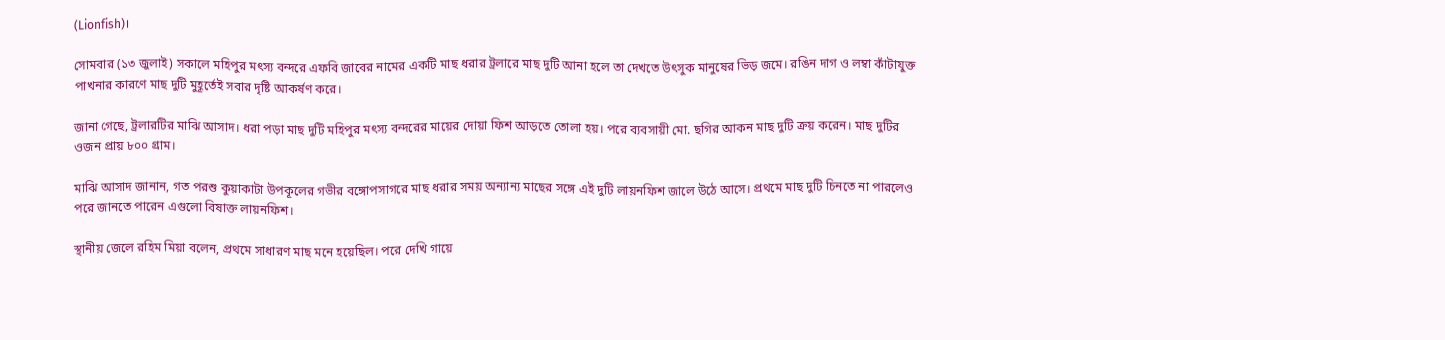(Lionfish)।

সোমবার (১৩ জুলাই) সকালে মহিপুর মৎস্য বন্দরে এফবি জাবের নামের একটি মাছ ধরার ট্রলারে মাছ দুটি আনা হলে তা দেখতে উৎসুক মানুষের ভিড় জমে। রঙিন দাগ ও লম্বা কাঁটাযুক্ত পাখনার কারণে মাছ দুটি মুহূর্তেই সবার দৃষ্টি আকর্ষণ করে।

জানা গেছে, ট্রলারটির মাঝি আসাদ। ধরা পড়া মাছ দুটি মহিপুর মৎস্য বন্দরের মায়ের দোয়া ফিশ আড়তে তোলা হয়। পরে ব্যবসায়ী মো. ছগির আকন মাছ দুটি ক্রয় করেন। মাছ দুটির ওজন প্রায় ৮০০ গ্রাম।

মাঝি আসাদ জানান, গত পরশু কুয়াকাটা উপকূলের গভীর বঙ্গোপসাগরে মাছ ধরার সময় অন্যান্য মাছের সঙ্গে এই দুটি লায়নফিশ জালে উঠে আসে। প্রথমে মাছ দুটি চিনতে না পারলেও পরে জানতে পারেন এগুলো বিষাক্ত লায়নফিশ।

স্থানীয় জেলে রহিম মিয়া বলেন, প্রথমে সাধারণ মাছ মনে হয়েছিল। পরে দেখি গায়ে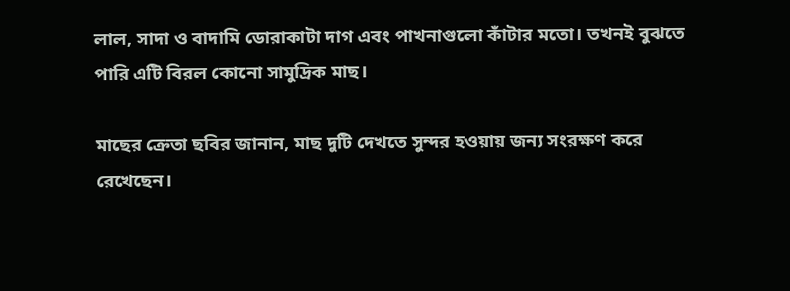লাল, সাদা ও বাদামি ডোরাকাটা দাগ এবং পাখনাগুলো কাঁটার মতো। তখনই বুঝতে পারি এটি বিরল কোনো সামুদ্রিক মাছ।

মাছের ক্রেতা ছবির জানান, মাছ দুটি দেখতে সুন্দর হওয়ায় জন্য সংরক্ষণ করে রেখেছেন।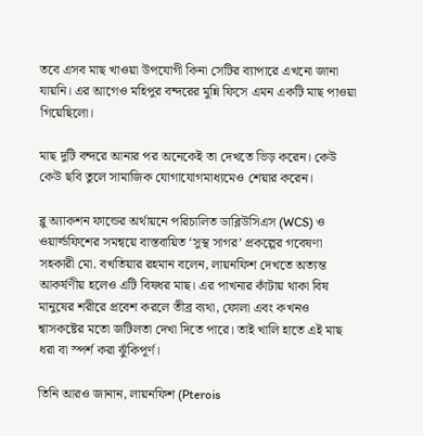তবে এসব মাছ খাওয়া উপযোগী কিনা সেটির ব্যাপারে এখনো জানা যায়নি। এর আগেও মহিপুর বন্দরের মুন্নি ফিসে এমন একটি মাছ পাওয়া গিয়েছিলো।

মাছ দুটি বন্দরে আনার পর অনেকেই তা দেখতে ভিড় করেন। কেউ কেউ ছবি তুলে সামাজিক যোগাযোগমাধ্যমেও শেয়ার করেন।

ব্লু অ্যাকশন ফান্ডের অর্থায়নে পরিচালিত ডাব্লিউসিএস (WCS) ও ওয়ার্ল্ডফিশের সমন্বয়ে বাস্তবায়িত ‘সুস্থ সাগর’ প্রকল্পের গবেষণা সহকারী মো. বখতিয়ার রহমান বলেন, লায়নফিশ দেখতে অত্যন্ত আকর্ষণীয় হলেও এটি বিষধর মাছ। এর পাখনার কাঁটায় থাকা বিষ মানুষের শরীরে প্রবেশ করলে তীব্র ব্যথা, ফোলা এবং কখনও শ্বাসকষ্টের মতো জটিলতা দেখা দিতে পারে। তাই খালি হাতে এই মাছ ধরা বা স্পর্শ করা ঝুঁকিপূর্ণ।

তিনি আরও জানান, লায়নফিশ (Pterois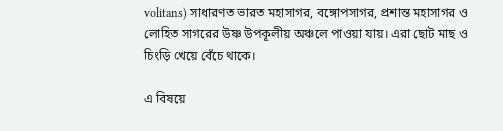volitans) সাধারণত ভারত মহাসাগর, বঙ্গোপসাগর, প্রশান্ত মহাসাগর ও লোহিত সাগরের উষ্ণ উপকূলীয় অঞ্চলে পাওয়া যায়। এরা ছোট মাছ ও চিংড়ি খেয়ে বেঁচে থাকে।

এ বিষয়ে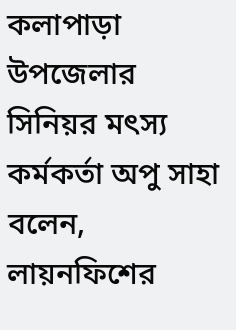কলাপাড়া উপজেলার সিনিয়র মৎস্য কর্মকর্তা অপু সাহা বলেন, লায়নফিশের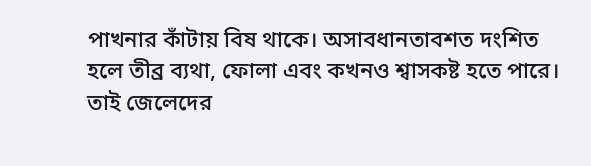পাখনার কাঁটায় বিষ থাকে। অসাবধানতাবশত দংশিত হলে তীব্র ব্যথা, ফোলা এবং কখনও শ্বাসকষ্ট হতে পারে। তাই জেলেদের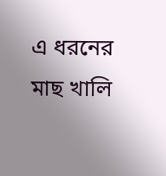এ ধরনের মাছ খালি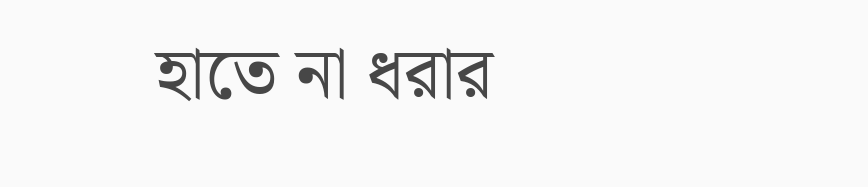হাতে না ধরার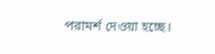পরামর্শ দেওয়া হচ্ছে।